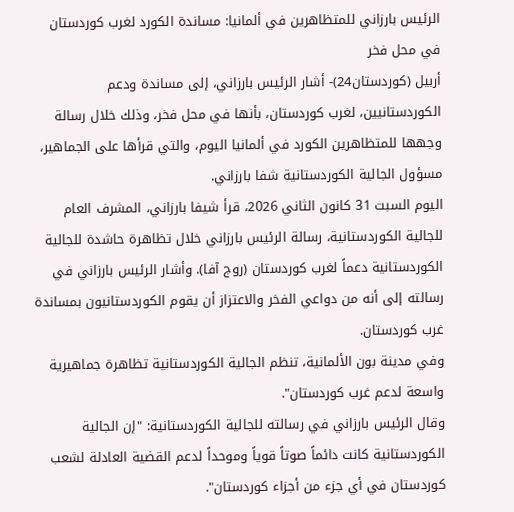الرئيس بارزاني للمتظاهرين في ألمانيا: مساندة الكورد لغرب كوردستان في محل فخر
أربيل (كوردستان24)- أشار الرئيس بارزاني، إلى مساندة ودعم الكوردستانيين، لغرب كوردستان، بأنها في محل فخر، وذلك خلال رسالة وجهها للمتظاهرين الكورد في ألمانيا اليوم، والتي قرأها على الجماهير، مسؤول الجالية الكوردستانية شفا بارزاني.
اليوم السبت 31 كانون الثاني 2026، قرأ شيفا بارزاني، المشرف العام للجالية الكوردستانية، رسالة الرئيس بارزاني خلال تظاهرة حاشدة للجالية الكوردستانية دعماً لغرب كوردستان (روج آفا). وأشار الرئيس بارزاني في رسالته إلى أنه من دواعي الفخر والاعتزاز أن يقوم الكوردستانيون بمساندة غرب كوردستان.
وفي مدينة بون الألمانية، تنظم الجالية الكوردستانية تظاهرة جماهيرية واسعة لدعم غرب كوردستان".
وقال الرئيس بارزاني في رسالته للجالية الكوردستانية: "إن الجالية الكوردستانية كانت دائماً صوتاً قوياً وموحداً لدعم القضية العادلة لشعب كوردستان في أي جزء من أجزاء كوردستان".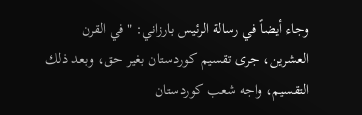وجاء أيضاً في رسالة الرئيس بارزاني: "في القرن العشرين، جرى تقسيم كوردستان بغير حق، وبعد ذلك التقسيم، واجه شعب كوردستان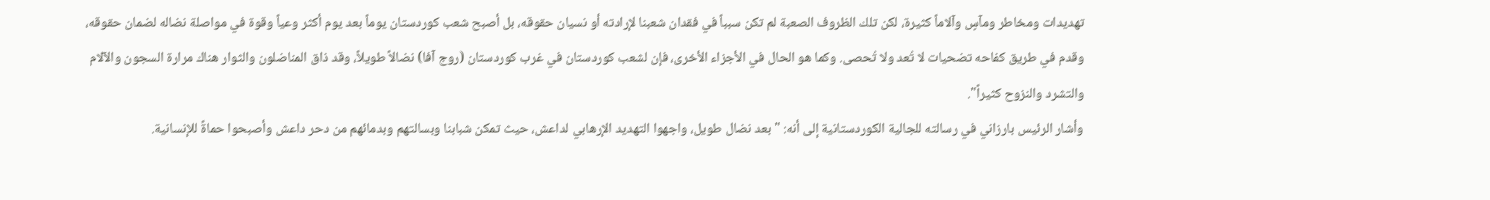تهديدات ومخاطر ومآسٍ وآلاماً كثيرة، لكن تلك الظروف الصعبة لم تكن سبباً في فقدان شعبنا لإرادته أو نسيان حقوقه، بل أصبح شعب كوردستان يوماً بعد يوم أكثر وعياً وقوة في مواصلة نضاله لضمان حقوقه، وقدم في طريق كفاحه تضحيات لا تُعد ولا تُحصى. وكما هو الحال في الأجزاء الأخرى، فإن لشعب كوردستان في غرب كوردستان (روج آفا) نضالاً طويلاً، وقد ذاق المناضلون والثوار هناك مرارة السجون والآلام والتشرد والنزوح كثيراً".
وأشار الرئيس بارزاني في رسالته للجالية الكوردستانية إلى أنه: "بعد نضال طويل، واجهوا التهديد الإرهابي لداعش، حيث تمكن شبابنا وبسالتهم وبدمائهم من دحر داعش وأصبحوا حماةً للإنسانية.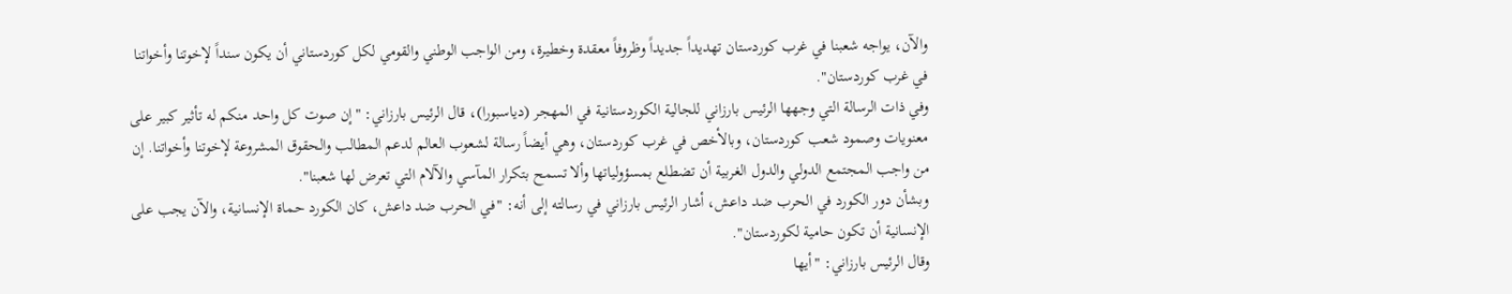والآن، يواجه شعبنا في غرب كوردستان تهديداً جديداً وظروفاً معقدة وخطيرة، ومن الواجب الوطني والقومي لكل كوردستاني أن يكون سنداً لإخوتنا وأخواتنا في غرب كوردستان".
وفي ذات الرسالة التي وجهها الرئيس بارزاني للجالية الكوردستانية في المهجر (دياسبورا)، قال الرئيس بارزاني: "إن صوت كل واحد منكم له تأثير كبير على معنويات وصمود شعب كوردستان، وبالأخص في غرب كوردستان، وهي أيضاً رسالة لشعوب العالم لدعم المطالب والحقوق المشروعة لإخوتنا وأخواتنا. إن من واجب المجتمع الدولي والدول الغربية أن تضطلع بمسؤولياتها وألا تسمح بتكرار المآسي والآلام التي تعرض لها شعبنا".
وبشأن دور الكورد في الحرب ضد داعش، أشار الرئيس بارزاني في رسالته إلى أنه: "في الحرب ضد داعش، كان الكورد حماة الإنسانية، والآن يجب على الإنسانية أن تكون حامية لكوردستان".
وقال الرئيس بارزاني: "أيها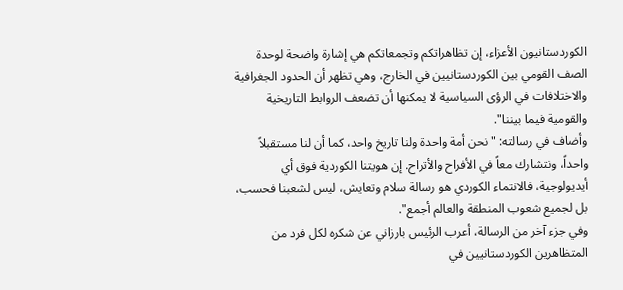الكوردستانيون الأعزاء، إن تظاهراتكم وتجمعاتكم هي إشارة واضحة لوحدة الصف القومي بين الكوردستانيين في الخارج، وهي تظهر أن الحدود الجغرافية والاختلافات في الرؤى السياسية لا يمكنها أن تضعف الروابط التاريخية والقومية فيما بيننا".
وأضاف في رسالته: "نحن أمة واحدة ولنا تاريخ واحد، كما أن لنا مستقبلاً واحداً، ونتشارك معاً في الأفراح والأتراح. إن هويتنا الكوردية فوق أي أيديولوجية، فالانتماء الكوردي هو رسالة سلام وتعايش، ليس لشعبنا فحسب، بل لجميع شعوب المنطقة والعالم أجمع".
وفي جزء آخر من الرسالة، أعرب الرئيس بارزاني عن شكره لكل فرد من المتظاهرين الكوردستانيين في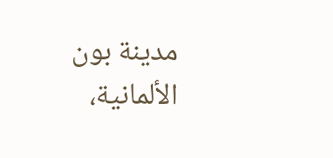مدينة بون الألمانية،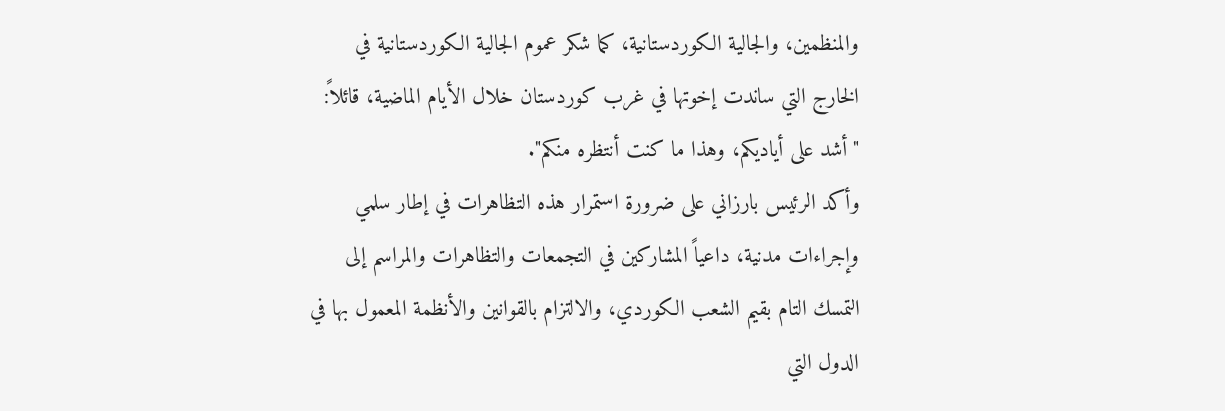والمنظمين، والجالية الكوردستانية، كما شكر عموم الجالية الكوردستانية في الخارج التي ساندت إخوتها في غرب كوردستان خلال الأيام الماضية، قائلاً: "أشد على أياديكم، وهذا ما كنت أنتظره منكم".
وأكد الرئيس بارزاني على ضرورة استمرار هذه التظاهرات في إطار سلمي وإجراءات مدنية، داعياً المشاركين في التجمعات والتظاهرات والمراسم إلى التمسك التام بقيم الشعب الكوردي، والالتزام بالقوانين والأنظمة المعمول بها في الدول التي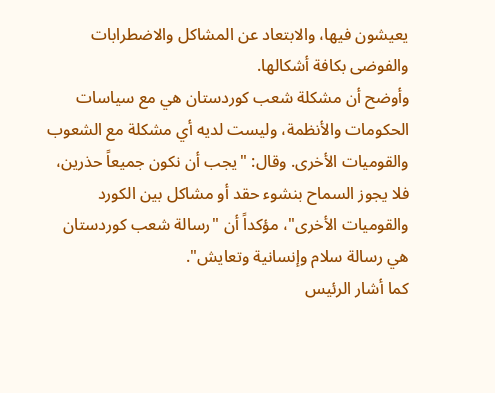يعيشون فيها، والابتعاد عن المشاكل والاضطرابات والفوضى بكافة أشكالها.
وأوضح أن مشكلة شعب كوردستان هي مع سياسات الحكومات والأنظمة، وليست لديه أي مشكلة مع الشعوب والقوميات الأخرى. وقال: "يجب أن نكون جميعاً حذرين، فلا يجوز السماح بنشوء حقد أو مشاكل بين الكورد والقوميات الأخرى"، مؤكداً أن "رسالة شعب كوردستان هي رسالة سلام وإنسانية وتعايش".
كما أشار الرئيس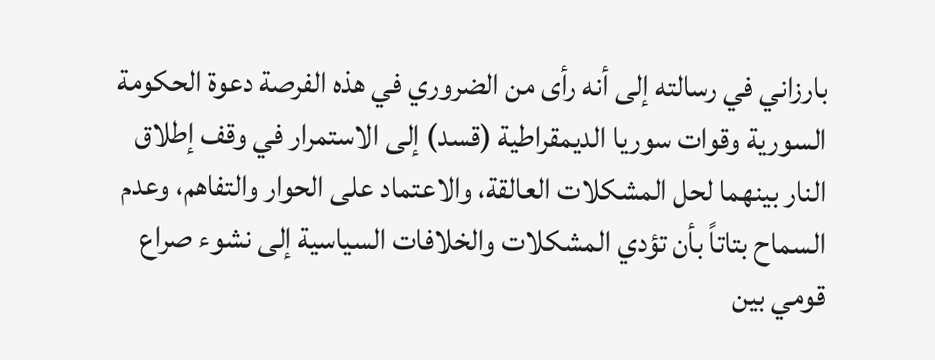بارزاني في رسالته إلى أنه رأى من الضروري في هذه الفرصة دعوة الحكومة السورية وقوات سوريا الديمقراطية (قسد) إلى الاستمرار في وقف إطلاق النار بينهما لحل المشكلات العالقة، والاعتماد على الحوار والتفاهم، وعدم السماح بتاتاً بأن تؤدي المشكلات والخلافات السياسية إلى نشوء صراع قومي بين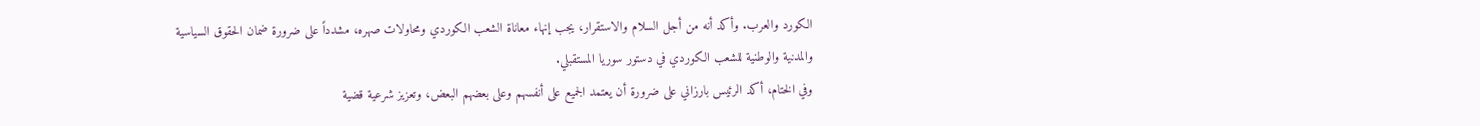الكورد والعرب. وأكد أنه من أجل السلام والاستقرار، يجب إنهاء معاناة الشعب الكوردي ومحاولات صهره، مشدداً على ضرورة ضمان الحقوق السياسية والمدنية والوطنية للشعب الكوردي في دستور سوريا المستقبلي.
وفي الختام، أكد الرئيس بارزاني على ضرورة أن يعتمد الجميع على أنفسهم وعلى بعضهم البعض، وتعزيز شرعية قضية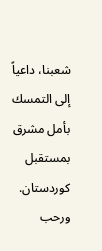شعبنا، داعياً إلى التمسك بأمل مشرق بمستقبل كوردستان. ورحب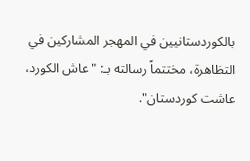بالكوردستانيين في المهجر المشاركين في التظاهرة، مختتماً رسالته بـ: "عاش الكورد، عاشت كوردستان".